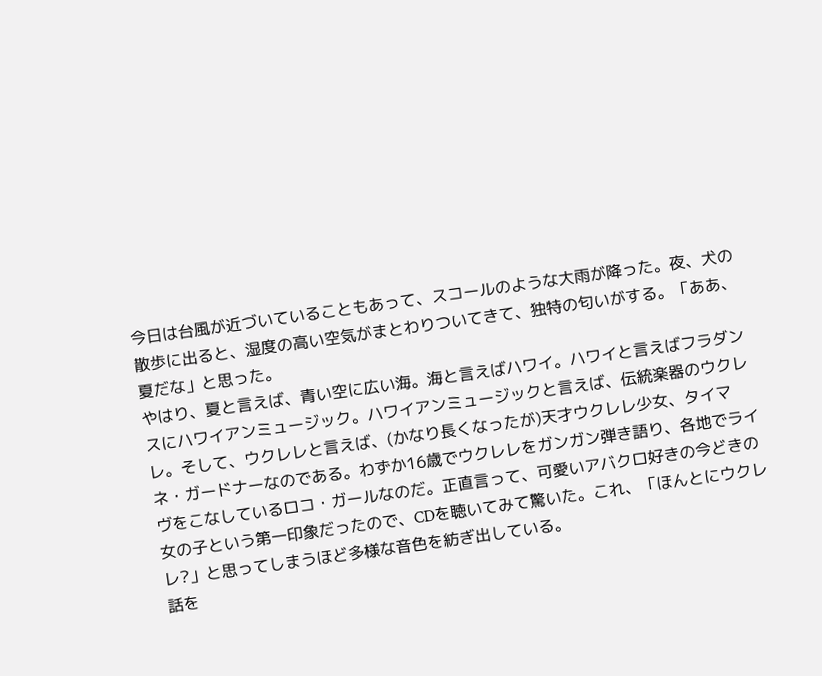今日は台風が近づいていることもあって、スコールのような大雨が降った。夜、犬の散歩に出ると、湿度の高い空気がまとわりついてきて、独特の匂いがする。「ああ、夏だな」と思った。
やはり、夏と言えば、青い空に広い海。海と言えばハワイ。ハワイと言えばフラダンスにハワイアンミュージック。ハワイアンミュージックと言えば、伝統楽器のウクレレ。そして、ウクレレと言えば、(かなり長くなったが)天才ウクレレ少女、タイマネ・ガードナーなのである。わずか16歳でウクレレをガンガン弾き語り、各地でライヴをこなしているロコ・ガールなのだ。正直言って、可愛いアバクロ好きの今どきの女の子という第一印象だったので、CDを聴いてみて驚いた。これ、「ほんとにウクレレ?」と思ってしまうほど多様な音色を紡ぎ出している。
話を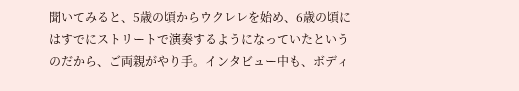聞いてみると、5歳の頃からウクレレを始め、6歳の頃にはすでにストリートで演奏するようになっていたというのだから、ご両親がやり手。インタビュー中も、ボディ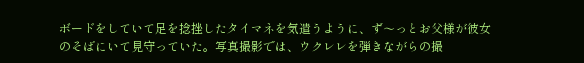ボードをしていて足を捻挫したタイマネを気遣うように、ず〜っとお父様が彼女のそばにいて見守っていた。写真撮影では、ウクレレを弾きながらの撮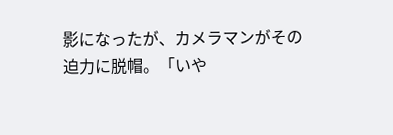影になったが、カメラマンがその迫力に脱帽。「いや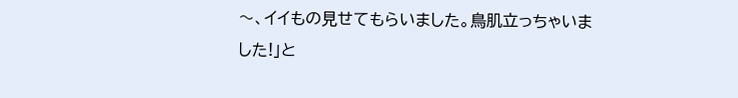〜、イイもの見せてもらいました。鳥肌立っちゃいました!」と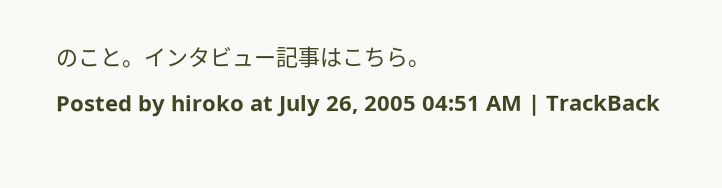のこと。インタビュー記事はこちら。
Posted by hiroko at July 26, 2005 04:51 AM | TrackBack